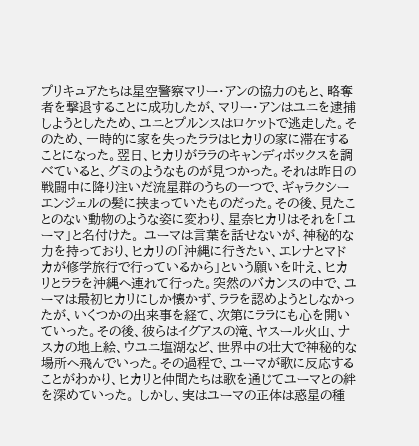プリキュアたちは星空警察マリー・アンの協力のもと、略奪者を撃退することに成功したが、マリー・アンはユニを逮捕しようとしたため、ユニとプルンスはロケットで逃走した。そのため、一時的に家を失ったララはヒカリの家に滞在することになった。翌日、ヒカリがララのキャンディボックスを調べていると、グミのようなものが見つかった。それは昨日の戦闘中に降り注いだ流星群のうちの一つで、ギャラクシーエンジェルの髪に挟まっていたものだった。その後、見たことのない動物のような姿に変わり、星奈ヒカリはそれを「ユーマ」と名付けた。 ユーマは言葉を話せないが、神秘的な力を持っており、ヒカリの「沖縄に行きたい、エレナとマドカが修学旅行で行っているから」という願いを叶え、ヒカリとララを沖縄へ連れて行った。突然のバカンスの中で、ユーマは最初ヒカリにしか懐かず、ララを認めようとしなかったが、いくつかの出来事を経て、次第にララにも心を開いていった。その後、彼らはイグアスの滝、ヤスール火山、ナスカの地上絵、ウユニ塩湖など、世界中の壮大で神秘的な場所へ飛んでいった。その過程で、ユーマが歌に反応することがわかり、ヒカリと仲間たちは歌を通じてユーマとの絆を深めていった。 しかし、実はユーマの正体は惑星の種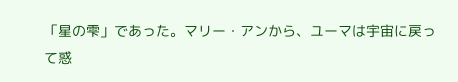「星の雫」であった。マリー・アンから、ユーマは宇宙に戻って惑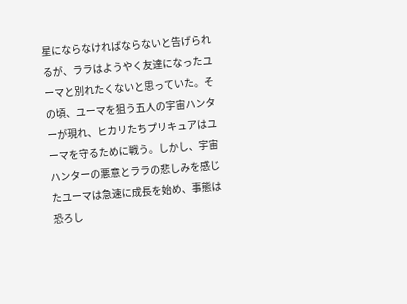星にならなければならないと告げられるが、ララはようやく友達になったユーマと別れたくないと思っていた。その頃、ユーマを狙う五人の宇宙ハンターが現れ、ヒカリたちプリキュアはユーマを守るために戦う。しかし、宇宙ハンターの悪意とララの悲しみを感じたユーマは急速に成長を始め、事態は恐ろし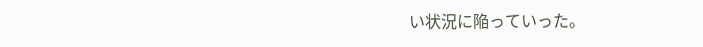い状況に陥っていった。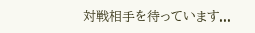対戦相手を待っています...